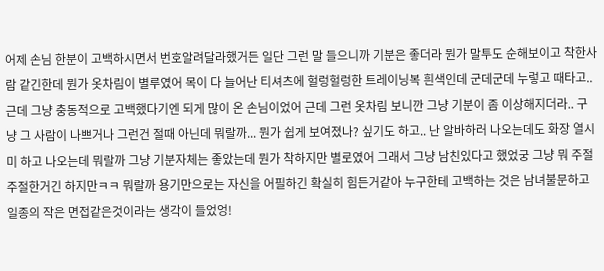어제 손님 한분이 고백하시면서 번호알려달라했거든 일단 그런 말 들으니까 기분은 좋더라 뭔가 말투도 순해보이고 착한사람 같긴한데 뭔가 옷차림이 별루였어 목이 다 늘어난 티셔츠에 헐렁헐렁한 트레이닝복 흰색인데 군데군데 누렇고 때타고.. 근데 그냥 충동적으로 고백했다기엔 되게 많이 온 손님이었어 근데 그런 옷차림 보니깐 그냥 기분이 좀 이상해지더라.. 구냥 그 사람이 나쁘거나 그런건 절때 아닌데 뭐랄까... 뭔가 쉽게 보여졌나? 싶기도 하고.. 난 알바하러 나오는데도 화장 열시미 하고 나오는데 뭐랄까 그냥 기분자체는 좋았는데 뭔가 착하지만 별로였어 그래서 그냥 남친있다고 했었궁 그냥 뭐 주절주절한거긴 하지만ㅋㅋ 뭐랄까 용기만으로는 자신을 어필하긴 확실히 힘든거같아 누구한테 고백하는 것은 남녀불문하고 일종의 작은 면접같은것이라는 생각이 들었엉!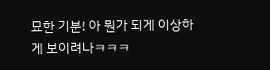묘한 기분! 아 뭔가 되게 이상하게 보이려나ㅋㅋㅋ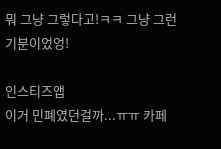뭐 그냥 그렇다고!ㅋㅋ 그냥 그런 기분이었엉!

인스티즈앱
이거 민폐였던걸까...ㅠㅠ 카페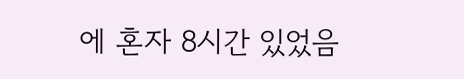에 혼자 8시간 있었음